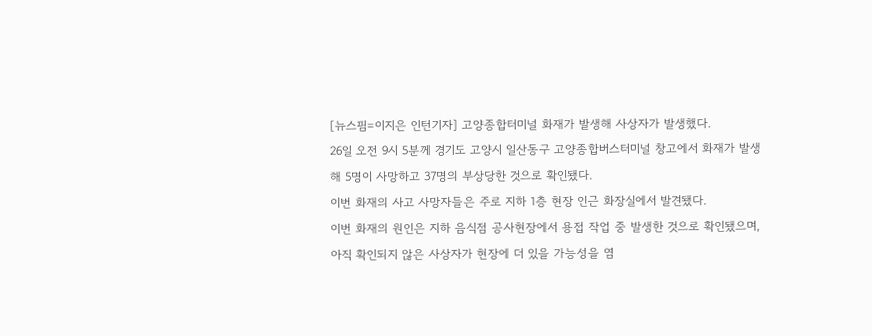[뉴스핌=이지은 인턴기자] 고양종합터미널 화재가 발생해 사상자가 발생했다.
26일 오전 9시 5분께 경기도 고양시 일산동구 고양종합버스터미널 창고에서 화재가 발생해 5명이 사망하고 37명의 부상당한 것으로 확인됐다.
이번 화재의 사고 사망자들은 주로 지하 1층 현장 인근 화장실에서 발견됐다.
이번 화재의 원인은 지하 음식점 공사현장에서 용접 작업 중 발생한 것으로 확인됐으며, 아직 확인되지 않은 사상자가 현장에 더 있을 가능성을 염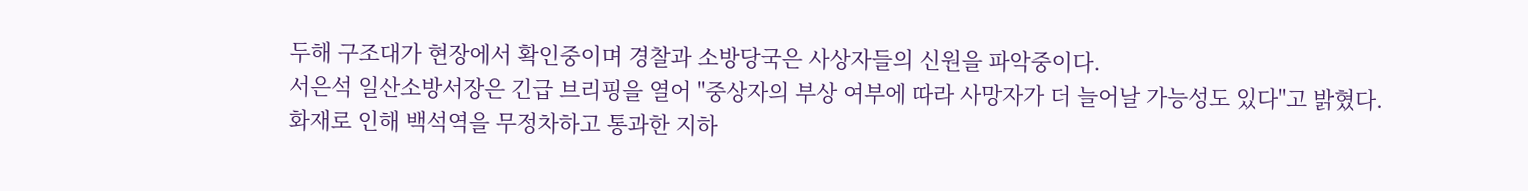두해 구조대가 현장에서 확인중이며 경찰과 소방당국은 사상자들의 신원을 파악중이다.
서은석 일산소방서장은 긴급 브리핑을 열어 "중상자의 부상 여부에 따라 사망자가 더 늘어날 가능성도 있다"고 밝혔다.
화재로 인해 백석역을 무정차하고 통과한 지하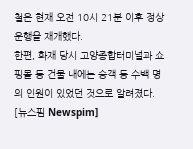철은 현재 오전 10시 21분 이후 정상 운행을 재개했다.
한편, 화재 당시 고양종합터미널과 쇼핑몰 등 건물 내에는 승객 등 수백 명의 인원이 있었던 것으로 알려졌다.
[뉴스핌 Newspim]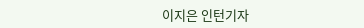이지은 인턴기자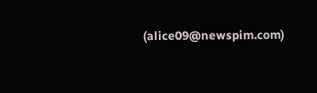(alice09@newspim.com)